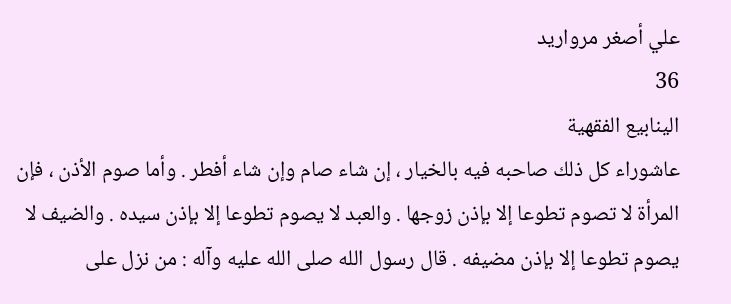علي أصغر مرواريد
36
الينابيع الفقهية
عاشوراء كل ذلك صاحبه فيه بالخيار ، إن شاء صام وإن شاء أفطر . وأما صوم الأذن ، فإن المرأة لا تصوم تطوعا إلا بإذن زوجها . والعبد لا يصوم تطوعا إلا بإذن سيده . والضيف لا يصوم تطوعا إلا بإذن مضيفه . قال رسول الله صلى الله عليه وآله : من نزل على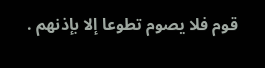قوم فلا يصوم تطوعا إلا بإذنهم .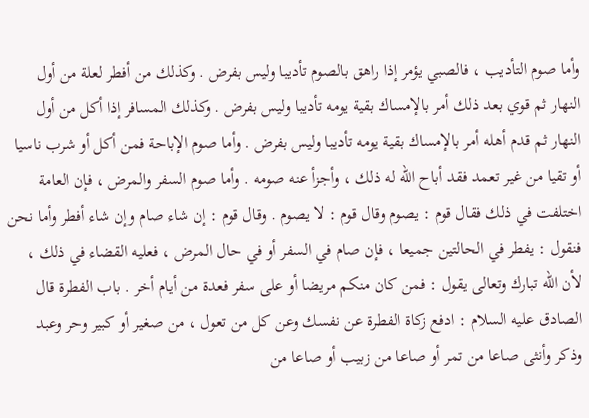وأما صوم التأديب ، فالصبي يؤمر إذا راهق بالصوم تأديبا وليس بفرض . وكذلك من أفطر لعلة من أول النهار ثم قوي بعد ذلك أمر بالإمساك بقية يومه تأديبا وليس بفرض . وكذلك المسافر إذا أكل من أول النهار ثم قدم أهله أمر بالإمساك بقية يومه تأديبا وليس بفرض . وأما صوم الإباحة فمن أكل أو شرب ناسيا أو تقيا من غير تعمد فقد أباح الله له ذلك ، وأجزأ عنه صومه . وأما صوم السفر والمرض ، فإن العامة اختلفت في ذلك فقال قوم : يصوم وقال قوم : لا يصوم . وقال قوم : إن شاء صام وإن شاء أفطر وأما نحن فنقول : يفطر في الحالتين جميعا ، فإن صام في السفر أو في حال المرض ، فعليه القضاء في ذلك ، لأن الله تبارك وتعالى يقول : فمن كان منكم مريضا أو على سفر فعدة من أيام أخر . باب الفطرة قال الصادق عليه السلام : ادفع زكاة الفطرة عن نفسك وعن كل من تعول ، من صغير أو كبير وحر وعبد وذكر وأنثى صاعا من تمر أو صاعا من زبيب أو صاعا من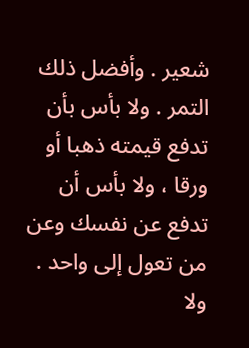شعير . وأفضل ذلك التمر . ولا بأس بأن تدفع قيمته ذهبا أو ورقا ، ولا بأس أن تدفع عن نفسك وعن من تعول إلى واحد . ولا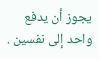يجوز أن يدفع واحد إلى نفسين .